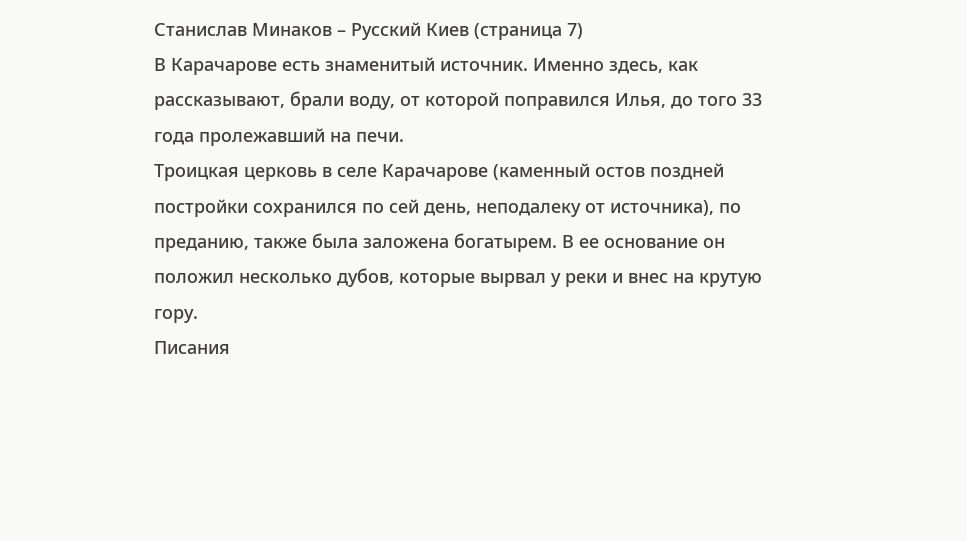Станислав Минаков – Русский Киев (страница 7)
В Карачарове есть знаменитый источник. Именно здесь, как рассказывают, брали воду, от которой поправился Илья, до того 33 года пролежавший на печи.
Троицкая церковь в селе Карачарове (каменный остов поздней постройки сохранился по сей день, неподалеку от источника), по преданию, также была заложена богатырем. В ее основание он положил несколько дубов, которые вырвал у реки и внес на крутую гору.
Писания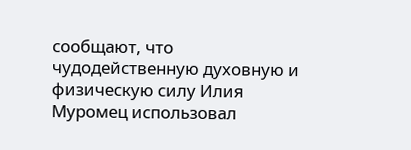сообщают, что чудодейственную духовную и физическую силу Илия Муромец использовал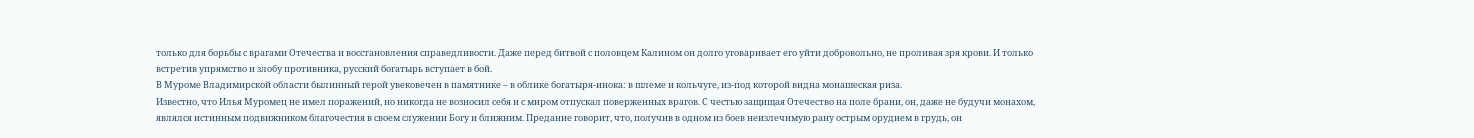только для борьбы с врагами Отечества и восстановления справедливости. Даже перед битвой с половцем Калином он долго уговаривает его уйти добровольно, не проливая зря крови. И только встретив упрямство и злобу противника, русский богатырь вступает в бой.
В Муроме Владимирской области былинный герой увековечен в памятнике – в облике богатыря-инока: в шлеме и кольчуге, из-под которой видна монашеская риза.
Известно, что Илья Муромец не имел поражений, но никогда не возносил себя и с миром отпускал поверженных врагов. С честью защищая Отечество на поле брани, он, даже не будучи монахом, являлся истинным подвижником благочестия в своем служении Богу и ближним. Предание говорит, что, получив в одном из боев неизлечимую рану острым орудием в грудь, он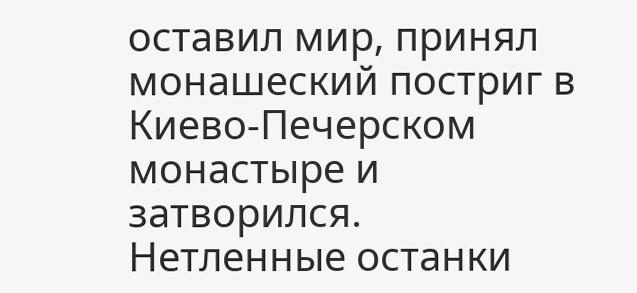оставил мир, принял монашеский постриг в Киево-Печерском монастыре и затворился.
Нетленные останки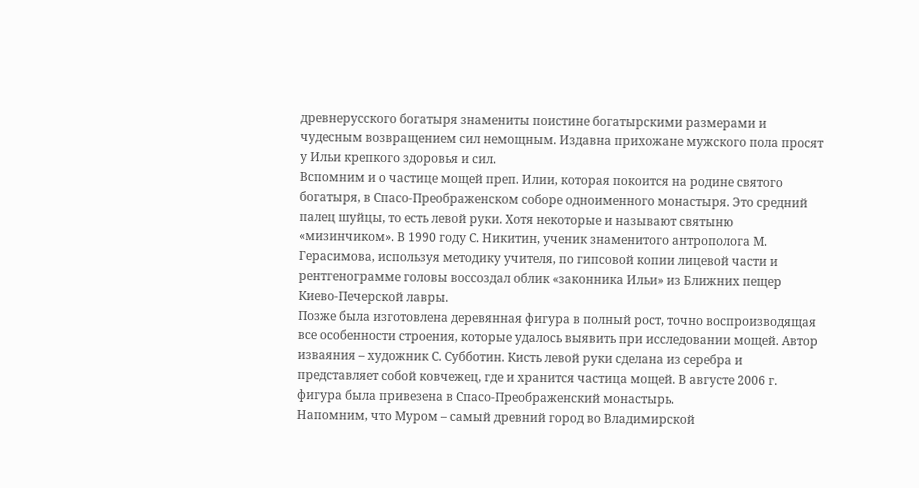древнерусского богатыря знамениты поистине богатырскими размерами и чудесным возвращением сил немощным. Издавна прихожане мужского пола просят у Ильи крепкого здоровья и сил.
Вспомним и о частице мощей преп. Илии, которая покоится на родине святого богатыря, в Спасо-Преображенском соборе одноименного монастыря. Это средний палец шуйцы, то есть левой руки. Хотя некоторые и называют святыню «мизинчиком». В 1990 году С. Никитин, ученик знаменитого антрополога М. Герасимова, используя методику учителя, по гипсовой копии лицевой части и рентгенограмме головы воссоздал облик «законника Ильи» из Ближних пещер Киево-Печерской лавры.
Позже была изготовлена деревянная фигура в полный рост, точно воспроизводящая все особенности строения, которые удалось выявить при исследовании мощей. Автор изваяния – художник С. Субботин. Кисть левой руки сделана из серебра и представляет собой ковчежец, где и хранится частица мощей. В августе 2006 г. фигура была привезена в Спасо-Преображенский монастырь.
Напомним, что Муром – самый древний город во Владимирской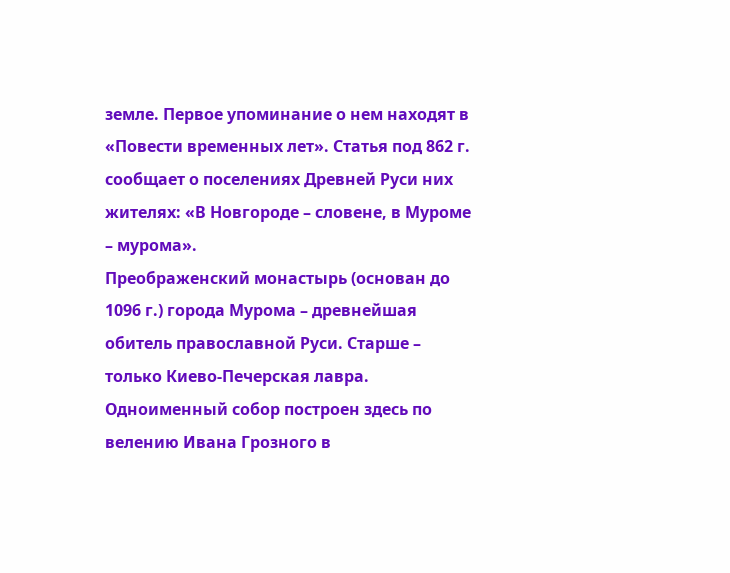земле. Первое упоминание о нем находят в «Повести временных лет». Статья под 862 г. сообщает о поселениях Древней Руси них жителях: «В Новгороде – словене, в Муроме – мурома».
Преображенский монастырь (основан до 1096 г.) города Мурома – древнейшая обитель православной Руси. Старше – только Киево-Печерская лавра. Одноименный собор построен здесь по велению Ивана Грозного в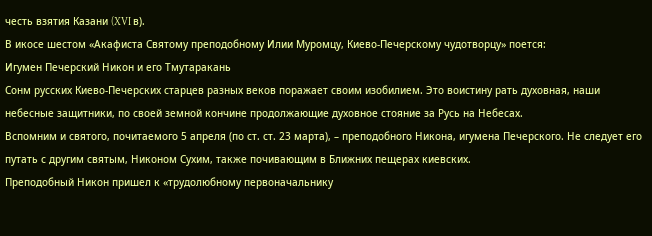честь взятия Казани (XVI в).
В икосе шестом «Акафиста Святому преподобному Илии Муромцу, Киево-Печерскому чудотворцу» поется:
Игумен Печерский Никон и его Тмутаракань
Сонм русских Киево-Печерских старцев разных веков поражает своим изобилием. Это воистину рать духовная, наши небесные защитники, по своей земной кончине продолжающие духовное стояние за Русь на Небесах.
Вспомним и святого, почитаемого 5 апреля (по ст. ст. 23 марта), – преподобного Никона, игумена Печерского. Не следует его путать с другим святым, Никоном Сухим, также почивающим в Ближних пещерах киевских.
Преподобный Никон пришел к «трудолюбному первоначальнику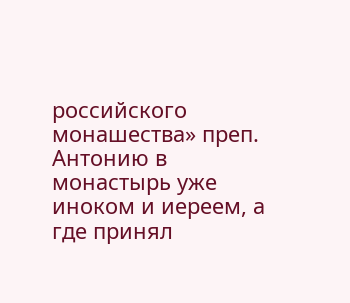российского монашества» преп. Антонию в монастырь уже иноком и иереем, а где принял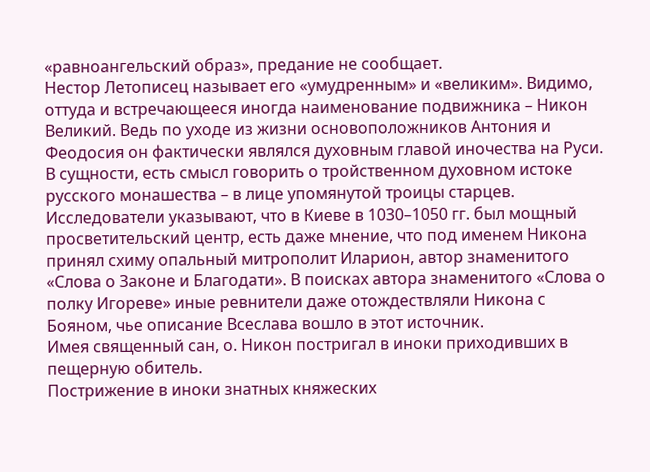«равноангельский образ», предание не сообщает.
Нестор Летописец называет его «умудренным» и «великим». Видимо, оттуда и встречающееся иногда наименование подвижника – Никон Великий. Ведь по уходе из жизни основоположников Антония и Феодосия он фактически являлся духовным главой иночества на Руси. В сущности, есть смысл говорить о тройственном духовном истоке русского монашества – в лице упомянутой троицы старцев.
Исследователи указывают, что в Киеве в 1030–1050 гг. был мощный просветительский центр, есть даже мнение, что под именем Никона принял схиму опальный митрополит Иларион, автор знаменитого «Слова о Законе и Благодати». В поисках автора знаменитого «Слова о полку Игореве» иные ревнители даже отождествляли Никона с Бояном, чье описание Всеслава вошло в этот источник.
Имея священный сан, о. Никон постригал в иноки приходивших в пещерную обитель.
Пострижение в иноки знатных княжеских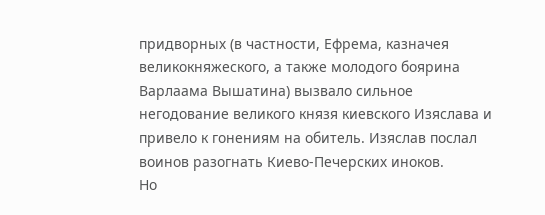придворных (в частности, Ефрема, казначея великокняжеского, а также молодого боярина Варлаама Вышатина) вызвало сильное негодование великого князя киевского Изяслава и привело к гонениям на обитель. Изяслав послал воинов разогнать Киево-Печерских иноков.
Но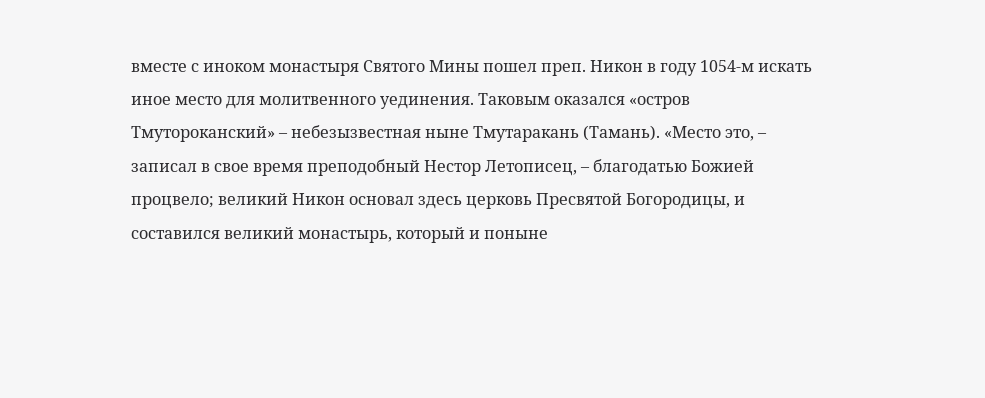вместе с иноком монастыря Святого Мины пошел преп. Никон в году 1054-м искать иное место для молитвенного уединения. Таковым оказался «остров Тмутороканский» – небезызвестная ныне Тмутаракань (Тамань). «Место это, – записал в свое время преподобный Нестор Летописец, – благодатью Божией процвело; великий Никон основал здесь церковь Пресвятой Богородицы, и составился великий монастырь, который и поныне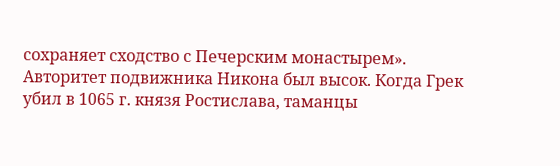сохраняет сходство с Печерским монастырем».
Авторитет подвижника Никона был высок. Когда Грек убил в 1065 г. князя Ростислава, таманцы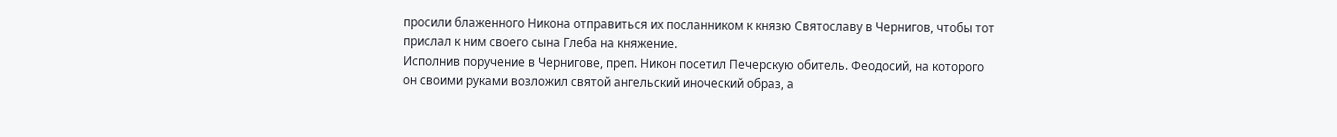просили блаженного Никона отправиться их посланником к князю Святославу в Чернигов, чтобы тот прислал к ним своего сына Глеба на княжение.
Исполнив поручение в Чернигове, преп. Никон посетил Печерскую обитель. Феодосий, на которого он своими руками возложил святой ангельский иноческий образ, а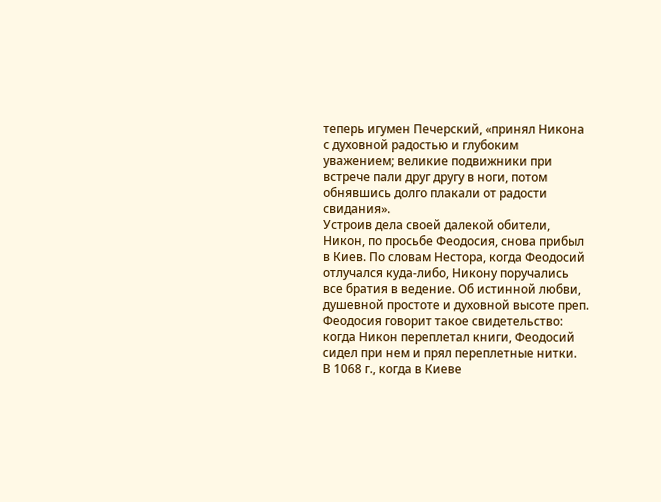теперь игумен Печерский, «принял Никона с духовной радостью и глубоким уважением; великие подвижники при встрече пали друг другу в ноги, потом обнявшись долго плакали от радости свидания».
Устроив дела своей далекой обители, Никон, по просьбе Феодосия, снова прибыл в Киев. По словам Нестора, когда Феодосий отлучался куда-либо, Никону поручались все братия в ведение. Об истинной любви, душевной простоте и духовной высоте преп. Феодосия говорит такое свидетельство: когда Никон переплетал книги, Феодосий сидел при нем и прял переплетные нитки.
В 1068 г., когда в Киеве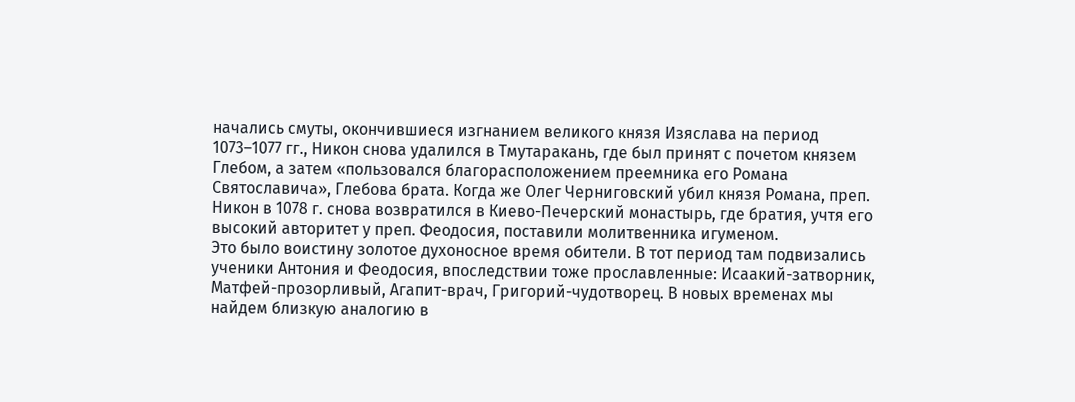начались смуты, окончившиеся изгнанием великого князя Изяслава на период 1073–1077 гг., Никон снова удалился в Тмутаракань, где был принят с почетом князем Глебом, а затем «пользовался благорасположением преемника его Романа Святославича», Глебова брата. Когда же Олег Черниговский убил князя Романа, преп. Никон в 1078 г. снова возвратился в Киево-Печерский монастырь, где братия, учтя его высокий авторитет у преп. Феодосия, поставили молитвенника игуменом.
Это было воистину золотое духоносное время обители. В тот период там подвизались ученики Антония и Феодосия, впоследствии тоже прославленные: Исаакий-затворник, Матфей-прозорливый, Агапит-врач, Григорий-чудотворец. В новых временах мы найдем близкую аналогию в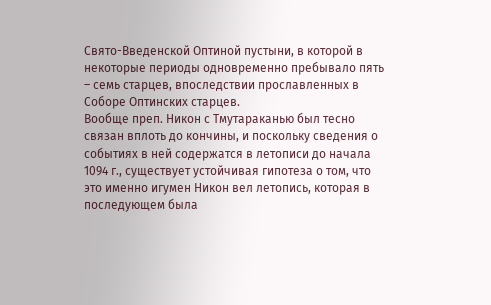Свято-Введенской Оптиной пустыни, в которой в некоторые периоды одновременно пребывало пять – семь старцев, впоследствии прославленных в Соборе Оптинских старцев.
Вообще преп. Никон с Тмутараканью был тесно связан вплоть до кончины, и поскольку сведения о событиях в ней содержатся в летописи до начала 1094 г., существует устойчивая гипотеза о том, что это именно игумен Никон вел летопись, которая в последующем была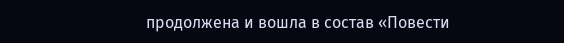продолжена и вошла в состав «Повести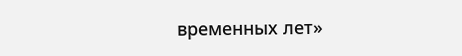временных лет»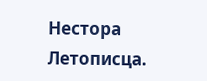Нестора Летописца.